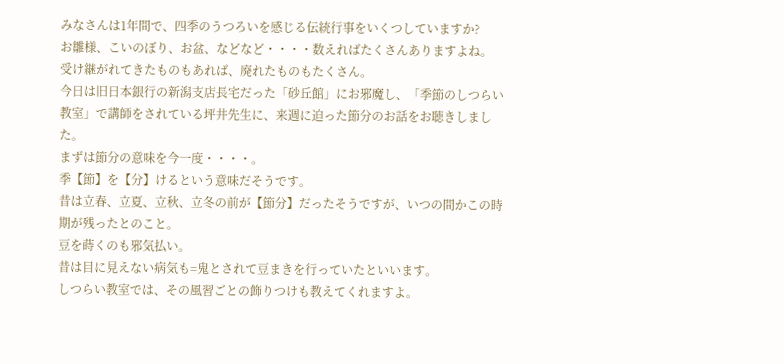みなさんは1年間で、四季のうつろいを感じる伝統行事をいくつしていますか?
お雛様、こいのぼり、お盆、などなど・・・・数えればたくさんありますよね。
受け継がれてきたものもあれば、廃れたものもたくさん。
今日は旧日本銀行の新潟支店長宅だった「砂丘館」にお邪魔し、「季節のしつらい教室」で講師をされている坪井先生に、来週に迫った節分のお話をお聴きしました。
まずは節分の意味を今一度・・・・。
季【節】を【分】けるという意味だそうです。
昔は立春、立夏、立秋、立冬の前が【節分】だったそうですが、いつの間かこの時期が残ったとのこと。
豆を蒔くのも邪気払い。
昔は目に見えない病気も=鬼とされて豆まきを行っていたといいます。
しつらい教室では、その風習ごとの飾りつけも教えてくれますよ。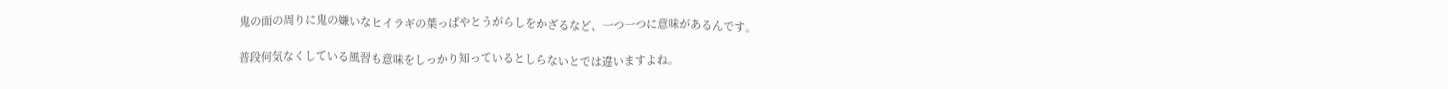鬼の面の周りに鬼の嫌いなヒイラギの葉っぱやとうがらしをかざるなど、一つ一つに意味があるんです。

普段何気なくしている風習も意味をしっかり知っているとしらないとでは違いますよね。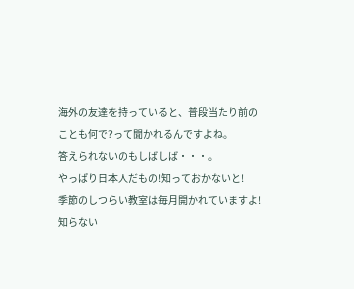海外の友達を持っていると、普段当たり前のことも何で?って聞かれるんですよね。
答えられないのもしばしば・・・。
やっぱり日本人だもの!知っておかないと!
季節のしつらい教室は毎月開かれていますよ!
知らない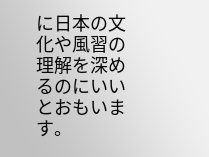に日本の文化や風習の理解を深めるのにいいとおもいます。